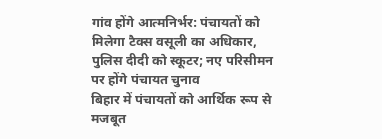गांव होंगे आत्मनिर्भर: पंचायतों को मिलेगा टैक्स वसूली का अधिकार, पुलिस दीदी को स्कूटर; नए परिसीमन पर होंगे पंचायत चुनाव
बिहार में पंचायतों को आर्थिक रूप से मजबूत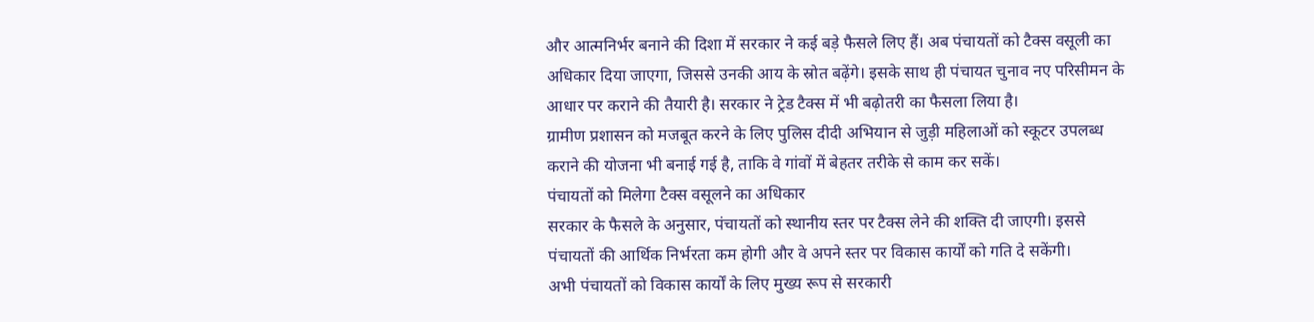और आत्मनिर्भर बनाने की दिशा में सरकार ने कई बड़े फैसले लिए हैं। अब पंचायतों को टैक्स वसूली का अधिकार दिया जाएगा, जिससे उनकी आय के स्रोत बढ़ेंगे। इसके साथ ही पंचायत चुनाव नए परिसीमन के आधार पर कराने की तैयारी है। सरकार ने ट्रेड टैक्स में भी बढ़ोतरी का फैसला लिया है।
ग्रामीण प्रशासन को मजबूत करने के लिए पुलिस दीदी अभियान से जुड़ी महिलाओं को स्कूटर उपलब्ध कराने की योजना भी बनाई गई है, ताकि वे गांवों में बेहतर तरीके से काम कर सकें।
पंचायतों को मिलेगा टैक्स वसूलने का अधिकार
सरकार के फैसले के अनुसार, पंचायतों को स्थानीय स्तर पर टैक्स लेने की शक्ति दी जाएगी। इससे पंचायतों की आर्थिक निर्भरता कम होगी और वे अपने स्तर पर विकास कार्यों को गति दे सकेंगी।
अभी पंचायतों को विकास कार्यों के लिए मुख्य रूप से सरकारी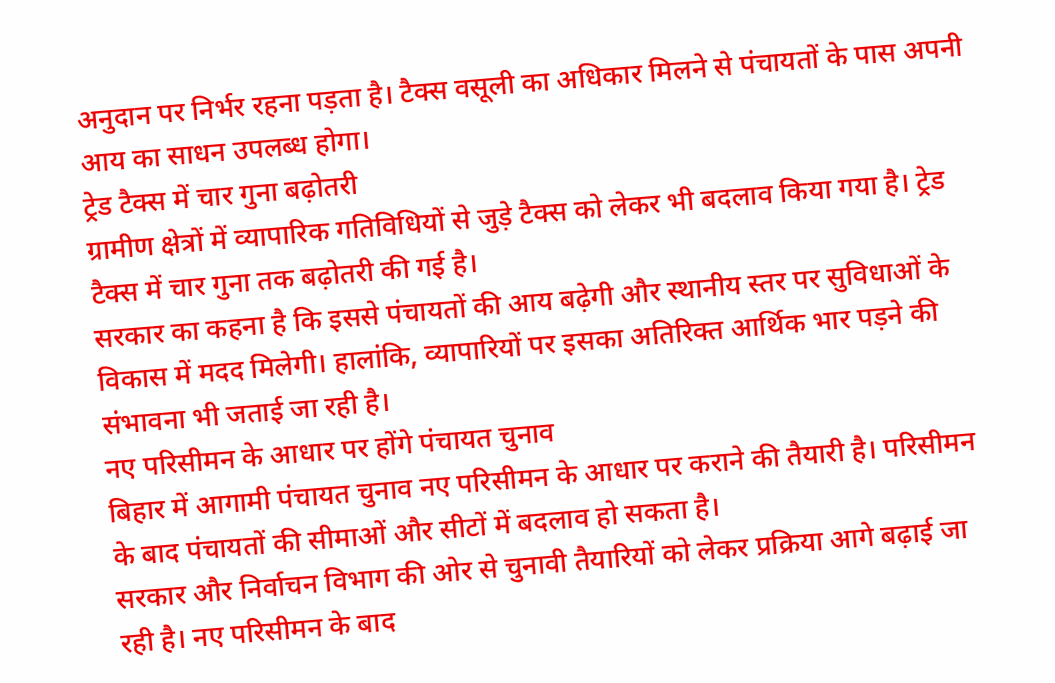अनुदान पर निर्भर रहना पड़ता है। टैक्स वसूली का अधिकार मिलने से पंचायतों के पास अपनी आय का साधन उपलब्ध होगा।
ट्रेड टैक्स में चार गुना बढ़ोतरी
ग्रामीण क्षेत्रों में व्यापारिक गतिविधियों से जुड़े टैक्स को लेकर भी बदलाव किया गया है। ट्रेड टैक्स में चार गुना तक बढ़ोतरी की गई है।
सरकार का कहना है कि इससे पंचायतों की आय बढ़ेगी और स्थानीय स्तर पर सुविधाओं के विकास में मदद मिलेगी। हालांकि, व्यापारियों पर इसका अतिरिक्त आर्थिक भार पड़ने की संभावना भी जताई जा रही है।
नए परिसीमन के आधार पर होंगे पंचायत चुनाव
बिहार में आगामी पंचायत चुनाव नए परिसीमन के आधार पर कराने की तैयारी है। परिसीमन के बाद पंचायतों की सीमाओं और सीटों में बदलाव हो सकता है।
सरकार और निर्वाचन विभाग की ओर से चुनावी तैयारियों को लेकर प्रक्रिया आगे बढ़ाई जा रही है। नए परिसीमन के बाद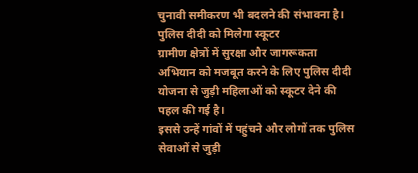चुनावी समीकरण भी बदलने की संभावना है।
पुलिस दीदी को मिलेगा स्कूटर
ग्रामीण क्षेत्रों में सुरक्षा और जागरूकता अभियान को मजबूत करने के लिए पुलिस दीदी योजना से जुड़ी महिलाओं को स्कूटर देने की पहल की गई है।
इससे उन्हें गांवों में पहुंचने और लोगों तक पुलिस सेवाओं से जुड़ी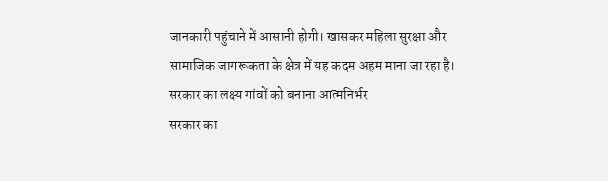जानकारी पहुंचाने में आसानी होगी। खासकर महिला सुरक्षा और सामाजिक जागरूकता के क्षेत्र में यह कदम अहम माना जा रहा है।
सरकार का लक्ष्य गांवों को बनाना आत्मनिर्भर
सरकार का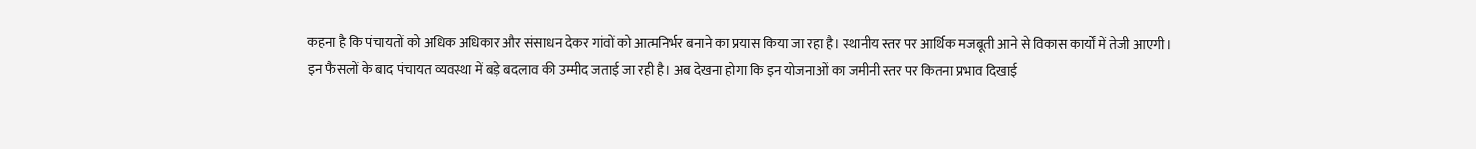कहना है कि पंचायतों को अधिक अधिकार और संसाधन देकर गांवों को आत्मनिर्भर बनाने का प्रयास किया जा रहा है। स्थानीय स्तर पर आर्थिक मजबूती आने से विकास कार्यों में तेजी आएगी।
इन फैसलों के बाद पंचायत व्यवस्था में बड़े बदलाव की उम्मीद जताई जा रही है। अब देखना होगा कि इन योजनाओं का जमीनी स्तर पर कितना प्रभाव दिखाई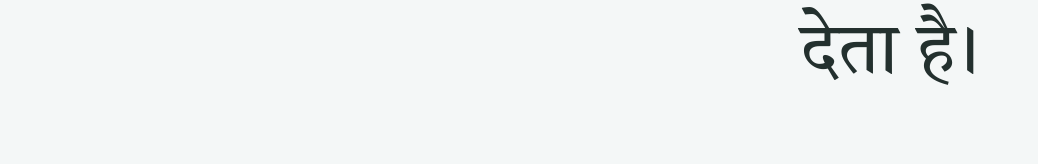देता है।